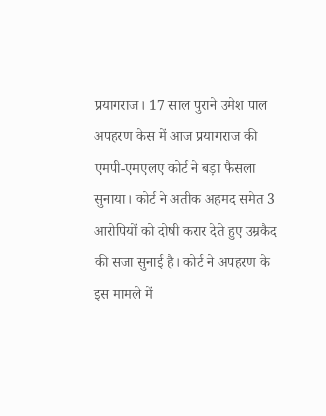प्रयागराज। 17 साल पुराने उमेश पाल अपहरण केस में आज प्रयागराज की एमपी-एमएलए कोर्ट ने बड़ा फैसला सुनाया। कोर्ट ने अतीक अहमद समेत 3 आरोपियों को दोषी करार देते हुए उम्रकैद की सजा सुनाई है। कोर्ट ने अपहरण के इस मामले में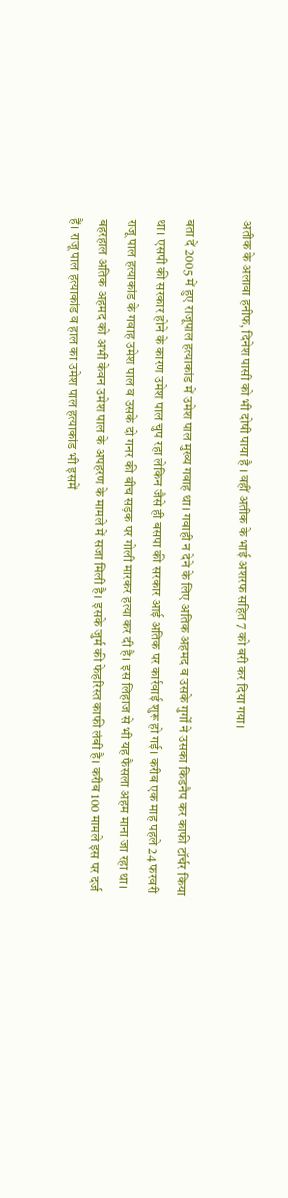अतीक के अलावा हनीफ, दिनेश पासी को भी दोषी पाया है । वहीं अतीक के भाई अशरफ सहित 7 को बरी कर दिया गया।

बता दें 2005 में हुए राजूपाल हत्याकांड में उमेश पाल मुख्य गवाह था। गवाही न देने के लिए अतिक अहमद व उसके गुर्गों ने उसका किडनैप कर काफी टॉर्चर किया था। एसपी की सरकार होने के कारण उमेश पाल चुप रहा लेकिन जैसे ही बसपा की सरकार आई अतिक पर कार्रवाई शुरू हो गई। करीब एक माह पहले 24 फरवरी राजू पाल हत्याकांड के गवाह उमेश पाल व उसके दो गनर की बीच सड़क पर गोली मारकर हत्या कर दी है। इस लिहाज से भी यह फैसला अहम माना जा रहा था। बहरहाल अतिक अहमद को अभी केवन उमेश पाल के अपहरण के मामले में सजा मिली है। इसके जुर्म की फेहरिस्त काफी लंबी है। करीब 100 मामले इस पर दर्ज हैं। राजू पाल हत्याकांड व हाल का उमेश पाल हत्याकांड भी इसमें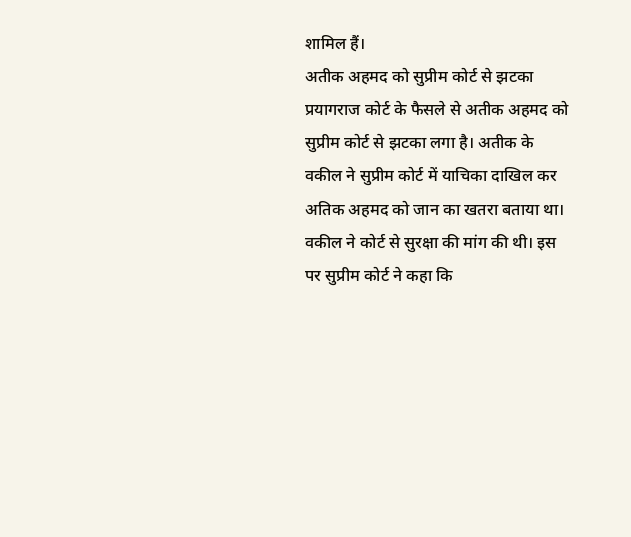शामिल हैं।
अतीक अहमद को सुप्रीम कोर्ट से झटका
प्रयागराज कोर्ट के फैसले से अतीक अहमद को सुप्रीम कोर्ट से झटका लगा है। अतीक के वकील ने सुप्रीम कोर्ट में याचिका दाखिल कर अतिक अहमद को जान का खतरा बताया था। वकील ने कोर्ट से सुरक्षा की मांग की थी। इस पर सुप्रीम कोर्ट ने कहा कि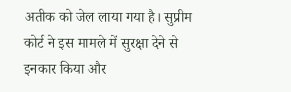अतीक को जेल लाया गया है। सुप्रीम कोर्ट ने इस मामले में सुरक्षा देने से इनकार किया और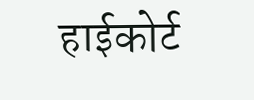हाईकोर्ट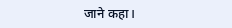जाने कहा।